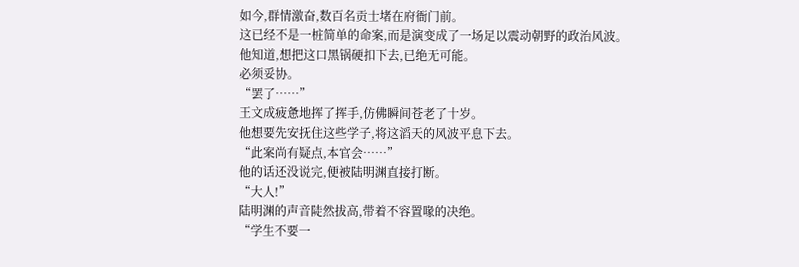如今,群情激奋,数百名贡士堵在府衙门前。
这已经不是一桩简单的命案,而是演变成了一场足以震动朝野的政治风波。
他知道,想把这口黑锅硬扣下去,已绝无可能。
必须妥协。
“罢了……”
王文成疲惫地挥了挥手,仿佛瞬间苍老了十岁。
他想要先安抚住这些学子,将这滔天的风波平息下去。
“此案尚有疑点,本官会……”
他的话还没说完,便被陆明渊直接打断。
“大人!”
陆明渊的声音陡然拔高,带着不容置喙的决绝。
“学生不要一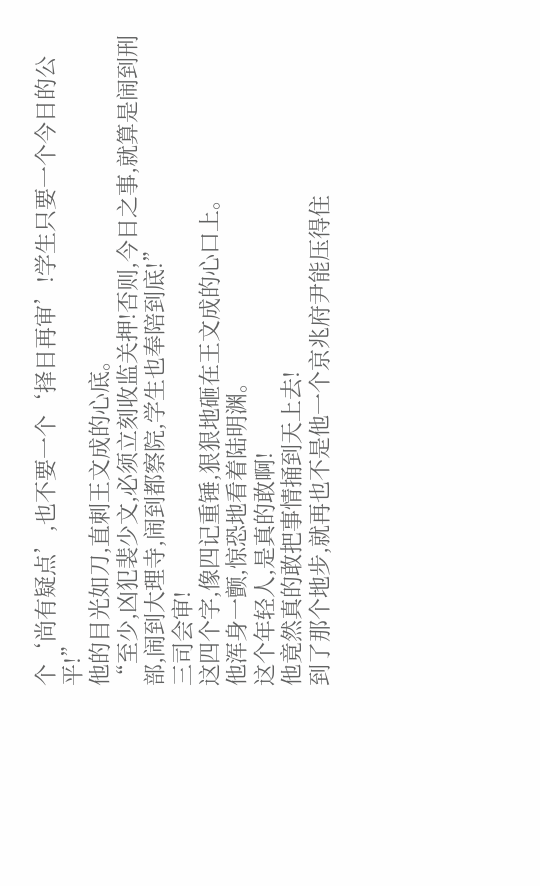个‘尚有疑点’,也不要一个‘择日再审’!学生只要一个今日的公平!”
他的目光如刀,直刺王文成的心底。
“至少,凶犯裴少文,必须立刻收监关押!否则,今日之事,就算是闹到刑部,闹到大理寺,闹到都察院,学生也奉陪到底!”
三司会审!
这四个字,像四记重锤,狠狠地砸在王文成的心口上。
他浑身一颤,惊恐地看着陆明渊。
这个年轻人,是真的敢啊!
他竟然真的敢把事情捅到天上去!
到了那个地步,就再也不是他一个京兆府尹能压得住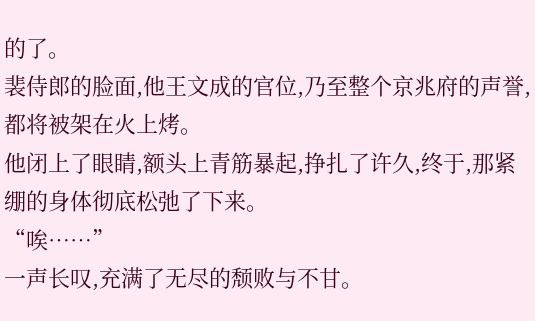的了。
裴侍郎的脸面,他王文成的官位,乃至整个京兆府的声誉,都将被架在火上烤。
他闭上了眼睛,额头上青筋暴起,挣扎了许久,终于,那紧绷的身体彻底松弛了下来。
“唉……”
一声长叹,充满了无尽的颓败与不甘。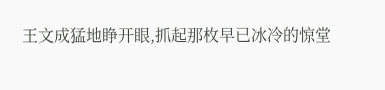王文成猛地睁开眼,抓起那枚早已冰冷的惊堂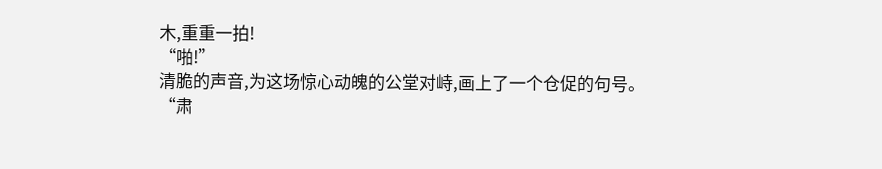木,重重一拍!
“啪!”
清脆的声音,为这场惊心动魄的公堂对峙,画上了一个仓促的句号。
“肃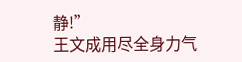静!”
王文成用尽全身力气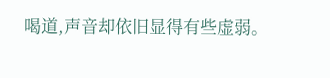喝道,声音却依旧显得有些虚弱。